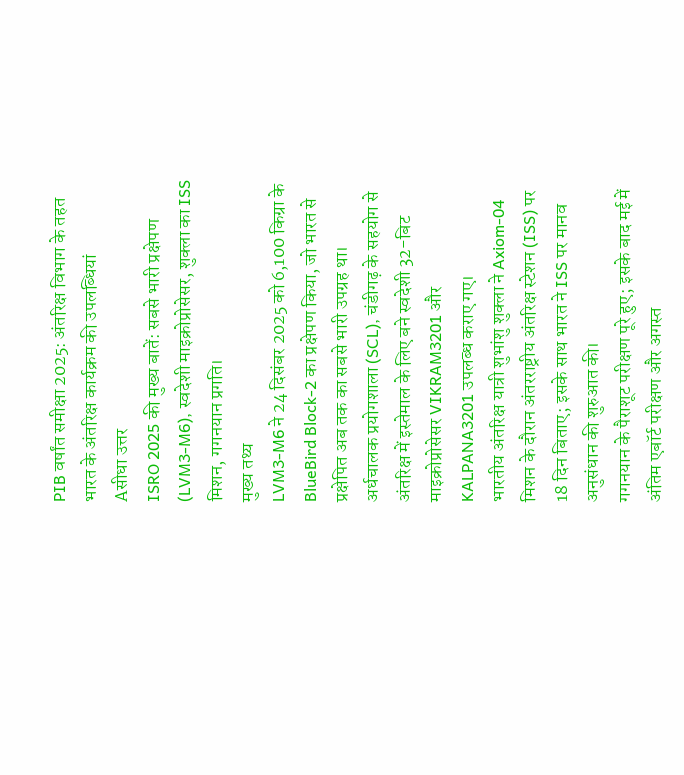PIB वर्षांत समीक्षा 2025: अंतरिक्ष विभाग के तहत भारत के अंतरिक्ष कार्यक्रम की उपलब्धियां
Aसीधा उत्तर
ISRO 2025 की मुख्य बातें: सबसे भारी प्रक्षेपण (LVM3-M6), स्वदेशी माइक्रोप्रोसेसर, शुक्ला का ISS मिशन, गगनयान प्रगति।
मुख्य तथ्य
LVM3-M6 ने 24 दिसंबर 2025 को 6,100 किग्रा के BlueBird Block-2 का प्रक्षेपण किया, जो भारत से प्रक्षेपित अब तक का सबसे भारी उपग्रह था।
अर्धचालक प्रयोगशाला (SCL), चंडीगढ़ के सहयोग से अंतरिक्ष में इस्तेमाल के लिए बने स्वदेशी 32-बिट माइक्रोप्रोसेसर VIKRAM3201 और KALPANA3201 उपलब्ध कराए गए।
भारतीय अंतरिक्ष यात्री शुभांशु शुक्ला ने Axiom-04 मिशन के दौरान अंतरराष्ट्रीय अंतरिक्ष स्टेशन (ISS) पर 18 दिन बिताए; इसके साथ भारत ने ISS पर मानव अनुसंधान की शुरुआत की।
गगनयान के पैराशूट परीक्षण पूरे हुए; इसके बाद मई में अंतिम एबॉर्ट परीक्षण और अगस्त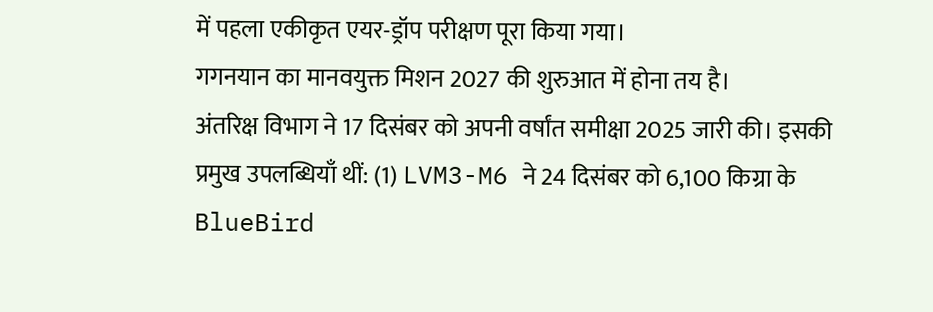में पहला एकीकृत एयर-ड्रॉप परीक्षण पूरा किया गया।
गगनयान का मानवयुक्त मिशन 2027 की शुरुआत में होना तय है।
अंतरिक्ष विभाग ने 17 दिसंबर को अपनी वर्षांत समीक्षा 2025 जारी की। इसकी प्रमुख उपलब्धियाँ थीं: (1) LVM3-M6 ने 24 दिसंबर को 6,100 किग्रा के BlueBird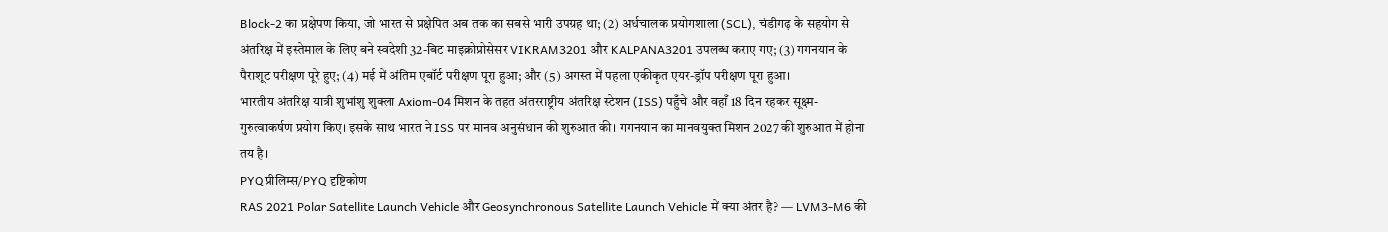Block-2 का प्रक्षेपण किया, जो भारत से प्रक्षेपित अब तक का सबसे भारी उपग्रह था; (2) अर्धचालक प्रयोगशाला (SCL), चंडीगढ़ के सहयोग से अंतरिक्ष में इस्तेमाल के लिए बने स्वदेशी 32-बिट माइक्रोप्रोसेसर VIKRAM3201 और KALPANA3201 उपलब्ध कराए गए; (3) गगनयान के पैराशूट परीक्षण पूरे हुए; (4) मई में अंतिम एबॉर्ट परीक्षण पूरा हुआ; और (5) अगस्त में पहला एकीकृत एयर-ड्रॉप परीक्षण पूरा हुआ।
भारतीय अंतरिक्ष यात्री शुभांशु शुक्ला Axiom-04 मिशन के तहत अंतरराष्ट्रीय अंतरिक्ष स्टेशन (ISS) पहुँचे और वहाँ 18 दिन रहकर सूक्ष्म-गुरुत्वाकर्षण प्रयोग किए। इसके साथ भारत ने ISS पर मानव अनुसंधान की शुरुआत की। गगनयान का मानवयुक्त मिशन 2027 की शुरुआत में होना तय है।
PYQप्रीलिम्स/PYQ दृष्टिकोण
RAS 2021 Polar Satellite Launch Vehicle और Geosynchronous Satellite Launch Vehicle में क्या अंतर है? — LVM3-M6 की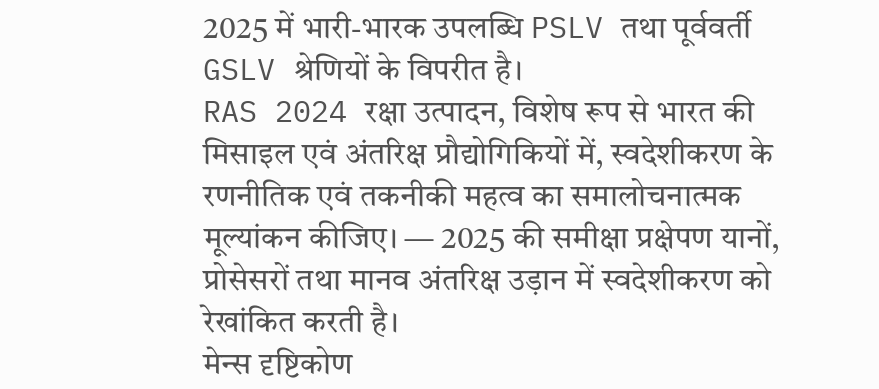2025 में भारी-भारक उपलब्धि PSLV तथा पूर्ववर्ती GSLV श्रेणियों के विपरीत है।
RAS 2024 रक्षा उत्पादन, विशेष रूप से भारत की मिसाइल एवं अंतरिक्ष प्रौद्योगिकियों में, स्वदेशीकरण के रणनीतिक एवं तकनीकी महत्व का समालोचनात्मक मूल्यांकन कीजिए। — 2025 की समीक्षा प्रक्षेपण यानों, प्रोसेसरों तथा मानव अंतरिक्ष उड़ान में स्वदेशीकरण को रेखांकित करती है।
मेन्स दृष्टिकोण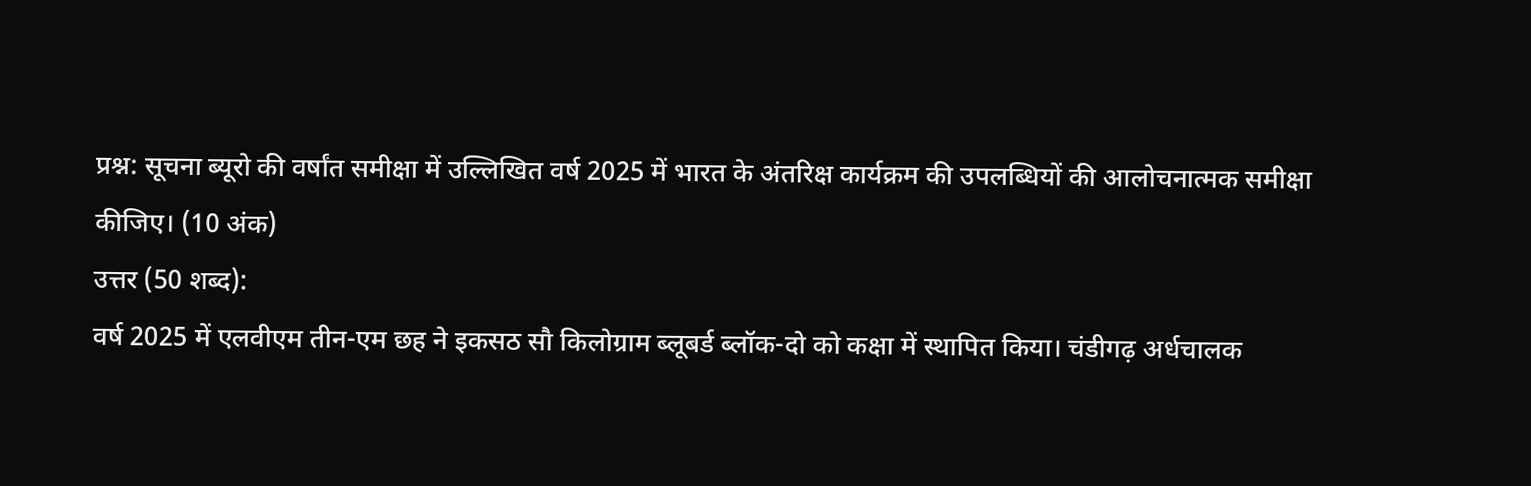प्रश्न: सूचना ब्यूरो की वर्षांत समीक्षा में उल्लिखित वर्ष 2025 में भारत के अंतरिक्ष कार्यक्रम की उपलब्धियों की आलोचनात्मक समीक्षा कीजिए। (10 अंक)
उत्तर (50 शब्द):
वर्ष 2025 में एलवीएम तीन-एम छह ने इकसठ सौ किलोग्राम ब्लूबर्ड ब्लॉक-दो को कक्षा में स्थापित किया। चंडीगढ़ अर्धचालक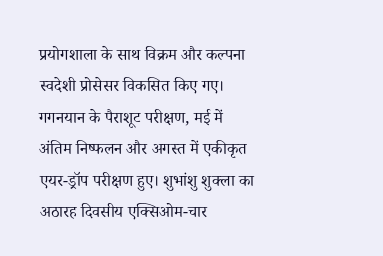प्रयोगशाला के साथ विक्रम और कल्पना स्वदेशी प्रोसेसर विकसित किए गए। गगनयान के पैराशूट परीक्षण, मई में अंतिम निष्फलन और अगस्त में एकीकृत एयर-ड्रॉप परीक्षण हुए। शुभांशु शुक्ला का अठारह दिवसीय एक्सिओम-चार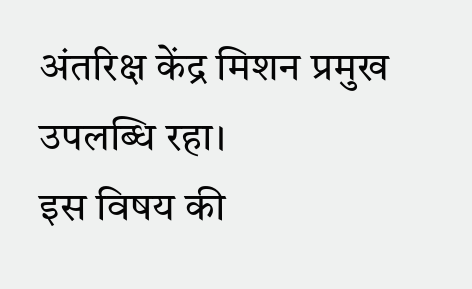अंतरिक्ष केंद्र मिशन प्रमुख उपलब्धि रहा।
इस विषय की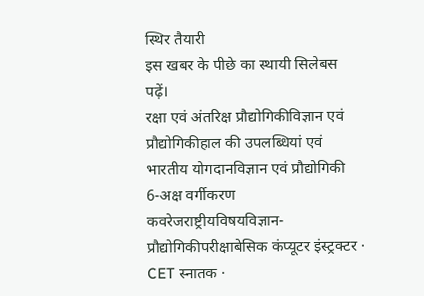स्थिर तैयारी
इस खबर के पीछे का स्थायी सिलेबस पढ़ें।
रक्षा एवं अंतरिक्ष प्रौद्योगिकीविज्ञान एवं प्रौद्योगिकीहाल की उपलब्धियां एवं भारतीय योगदानविज्ञान एवं प्रौद्योगिकी
6-अक्ष वर्गीकरण
कवरेजराष्ट्रीयविषयविज्ञान-प्रौद्योगिकीपरीक्षाबेसिक कंप्यूटर इंस्ट्रक्टर · CET स्नातक ·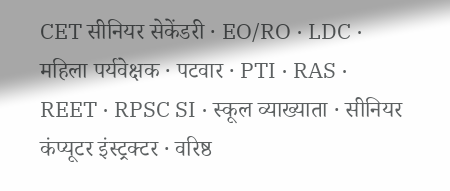CET सीनियर सेकेंडरी · EO/RO · LDC · महिला पर्यवेक्षक · पटवार · PTI · RAS · REET · RPSC SI · स्कूल व्याख्याता · सीनियर कंप्यूटर इंस्ट्रक्टर · वरिष्ठ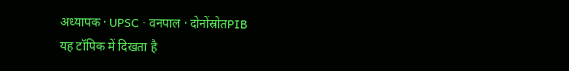अध्यापक · UPSC · वनपाल · दोनोंस्रोतPIB
यह टॉपिक में दिखता है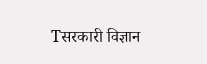Tसरकारी विज्ञान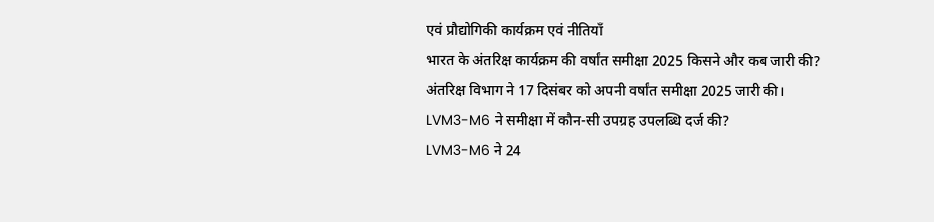एवं प्रौद्योगिकी कार्यक्रम एवं नीतियाँ
भारत के अंतरिक्ष कार्यक्रम की वर्षांत समीक्षा 2025 किसने और कब जारी की?
अंतरिक्ष विभाग ने 17 दिसंबर को अपनी वर्षांत समीक्षा 2025 जारी की।
LVM3-M6 ने समीक्षा में कौन-सी उपग्रह उपलब्धि दर्ज की?
LVM3-M6 ने 24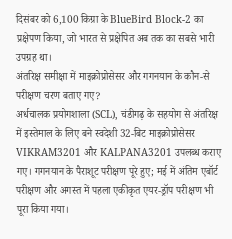दिसंबर को 6,100 किग्रा के BlueBird Block-2 का प्रक्षेपण किया, जो भारत से प्रक्षेपित अब तक का सबसे भारी उपग्रह था।
अंतरिक्ष समीक्षा में माइक्रोप्रोसेसर और गगनयान के कौन-से परीक्षण चरण बताए गए?
अर्धचालक प्रयोगशाला (SCL), चंडीगढ़ के सहयोग से अंतरिक्ष में इस्तेमाल के लिए बने स्वदेशी 32-बिट माइक्रोप्रोसेसर VIKRAM3201 और KALPANA3201 उपलब्ध कराए गए। गगनयान के पैराशूट परीक्षण पूरे हुए; मई में अंतिम एबॉर्ट परीक्षण और अगस्त में पहला एकीकृत एयर-ड्रॉप परीक्षण भी पूरा किया गया।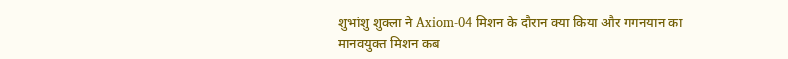शुभांशु शुक्ला ने Axiom-04 मिशन के दौरान क्या किया और गगनयान का मानवयुक्त मिशन कब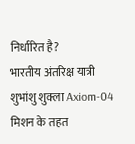निर्धारित है?
भारतीय अंतरिक्ष यात्री शुभांशु शुक्ला Axiom-04 मिशन के तहत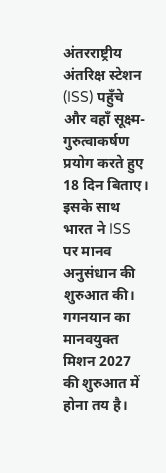अंतरराष्ट्रीय अंतरिक्ष स्टेशन (ISS) पहुँचे और वहाँ सूक्ष्म-गुरुत्वाकर्षण प्रयोग करते हुए 18 दिन बिताए। इसके साथ भारत ने ISS पर मानव अनुसंधान की शुरुआत की। गगनयान का मानवयुक्त मिशन 2027 की शुरुआत में होना तय है।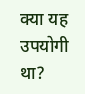क्या यह उपयोगी था?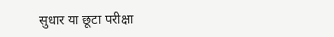सुधार या छूटा परीक्षा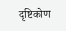दृष्टिकोण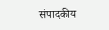संपादकीय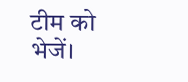टीम को भेजें।